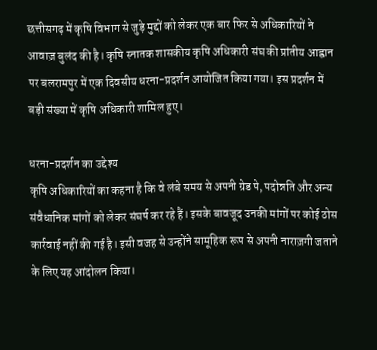छत्तीसगढ़ में कृषि विभाग से जुड़े मुद्दों को लेकर एक बार फिर से अधिकारियों ने आवाज़ बुलंद की है। कृषि स्नातक शासकीय कृषि अधिकारी संघ की प्रांतीय आह्वान पर बलरामपुर में एक दिवसीय धरना-प्रदर्शन आयोजित किया गया। इस प्रदर्शन में बड़ी संख्या में कृषि अधिकारी शामिल हुए।

धरना-प्रदर्शन का उद्देश्य
कृषि अधिकारियों का कहना है कि वे लंबे समय से अपनी ग्रेड पे, पदोन्नति और अन्य संवैधानिक मांगों को लेकर संघर्ष कर रहे हैं। इसके बावजूद उनकी मांगों पर कोई ठोस कार्रवाई नहीं की गई है। इसी वजह से उन्होंने सामूहिक रूप से अपनी नाराज़गी जताने के लिए यह आंदोलन किया।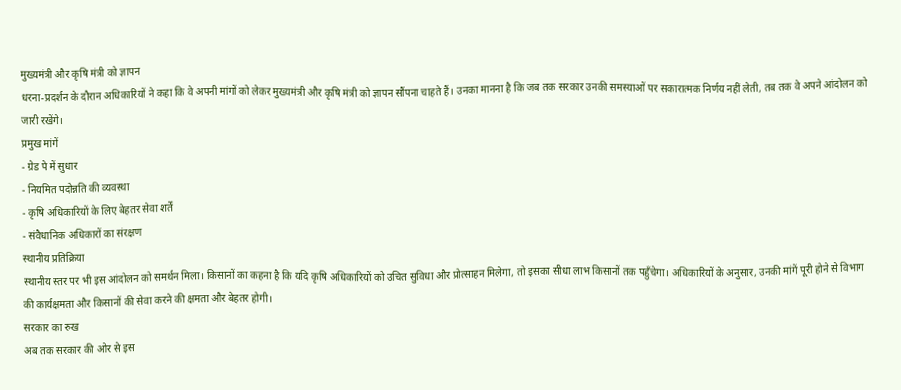मुख्यमंत्री और कृषि मंत्री को ज्ञापन
धरना-प्रदर्शन के दौरान अधिकारियों ने कहा कि वे अपनी मांगों को लेकर मुख्यमंत्री और कृषि मंत्री को ज्ञापन सौंपना चाहते हैं। उनका मानना है कि जब तक सरकार उनकी समस्याओं पर सकारात्मक निर्णय नहीं लेती, तब तक वे अपने आंदोलन को जारी रखेंगे।
प्रमुख मांगें
- ग्रेड पे में सुधार
- नियमित पदोन्नति की व्यवस्था
- कृषि अधिकारियों के लिए बेहतर सेवा शर्तें
- संवैधानिक अधिकारों का संरक्षण
स्थानीय प्रतिक्रिया
स्थानीय स्तर पर भी इस आंदोलन को समर्थन मिला। किसानों का कहना है कि यदि कृषि अधिकारियों को उचित सुविधा और प्रोत्साहन मिलेगा, तो इसका सीधा लाभ किसानों तक पहुँचेगा। अधिकारियों के अनुसार, उनकी मांगें पूरी होने से विभाग की कार्यक्षमता और किसानों की सेवा करने की क्षमता और बेहतर होगी।
सरकार का रुख
अब तक सरकार की ओर से इस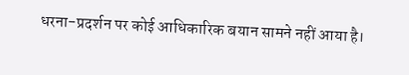धरना-प्रदर्शन पर कोई आधिकारिक बयान सामने नहीं आया है।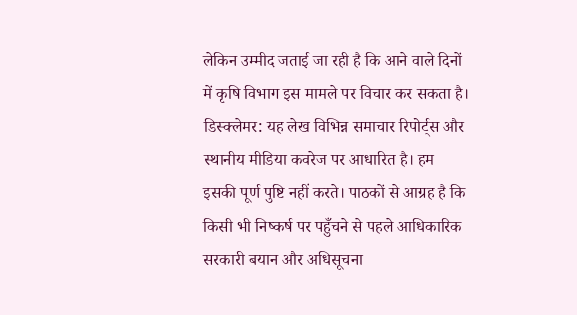लेकिन उम्मीद जताई जा रही है कि आने वाले दिनों में कृषि विभाग इस मामले पर विचार कर सकता है।
डिस्क्लेमर: यह लेख विभिन्न समाचार रिपोर्ट्स और स्थानीय मीडिया कवरेज पर आधारित है। हम इसकी पूर्ण पुष्टि नहीं करते। पाठकों से आग्रह है कि किसी भी निष्कर्ष पर पहुँचने से पहले आधिकारिक सरकारी बयान और अधिसूचना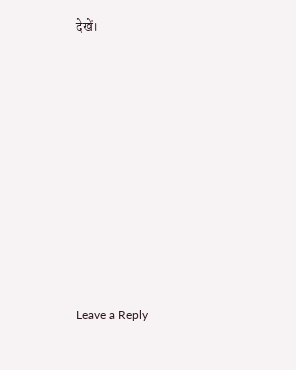देखें।













Leave a Reply